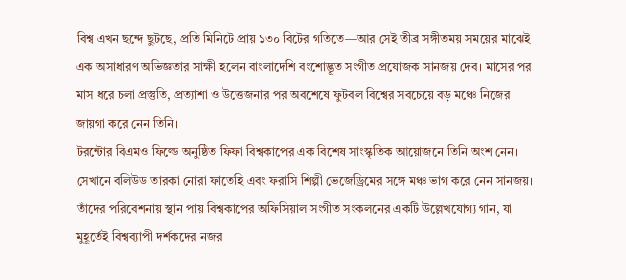বিশ্ব এখন ছন্দে ছুটছে, প্রতি মিনিটে প্রায় ১৩০ বিটের গতিতে—আর সেই তীব্র সঙ্গীতময় সময়ের মাঝেই এক অসাধারণ অভিজ্ঞতার সাক্ষী হলেন বাংলাদেশি বংশোদ্ভূত সংগীত প্রযোজক সানজয় দেব। মাসের পর মাস ধরে চলা প্রস্তুতি, প্রত্যাশা ও উত্তেজনার পর অবশেষে ফুটবল বিশ্বের সবচেয়ে বড় মঞ্চে নিজের জায়গা করে নেন তিনি।
টরন্টোর বিএমও ফিল্ডে অনুষ্ঠিত ফিফা বিশ্বকাপের এক বিশেষ সাংস্কৃতিক আয়োজনে তিনি অংশ নেন। সেখানে বলিউড তারকা নোরা ফাতেহি এবং ফরাসি শিল্পী ভেজেড্রিমের সঙ্গে মঞ্চ ভাগ করে নেন সানজয়। তাঁদের পরিবেশনায় স্থান পায় বিশ্বকাপের অফিসিয়াল সংগীত সংকলনের একটি উল্লেখযোগ্য গান, যা মুহূর্তেই বিশ্বব্যাপী দর্শকদের নজর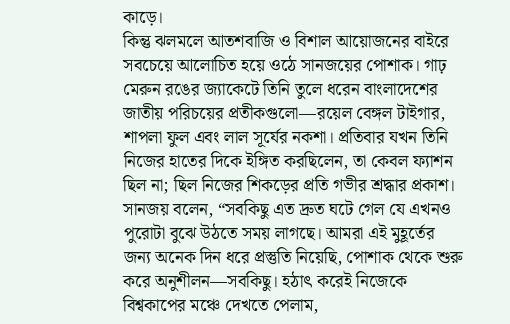কাড়ে।
কিন্তু ঝলমলে আতশবাজি ও বিশাল আয়োজনের বাইরে সবচেয়ে আলোচিত হয়ে ওঠে সানজয়ের পোশাক। গাঢ় মেরুন রঙের জ্যাকেটে তিনি তুলে ধরেন বাংলাদেশের জাতীয় পরিচয়ের প্রতীকগুলো—রয়েল বেঙ্গল টাইগার, শাপলা ফুল এবং লাল সূর্যের নকশা। প্রতিবার যখন তিনি নিজের হাতের দিকে ইঙ্গিত করছিলেন, তা কেবল ফ্যাশন ছিল না; ছিল নিজের শিকড়ের প্রতি গভীর শ্রদ্ধার প্রকাশ।
সানজয় বলেন, “সবকিছু এত দ্রুত ঘটে গেল যে এখনও পুরোটা বুঝে উঠতে সময় লাগছে। আমরা এই মুহূর্তের জন্য অনেক দিন ধরে প্রস্তুতি নিয়েছি, পোশাক থেকে শুরু করে অনুশীলন—সবকিছু। হঠাৎ করেই নিজেকে বিশ্বকাপের মঞ্চে দেখতে পেলাম,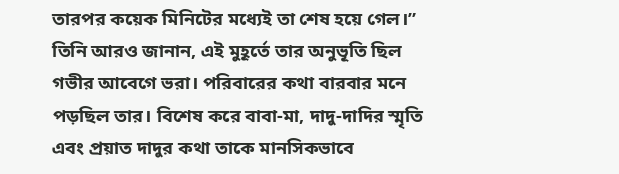তারপর কয়েক মিনিটের মধ্যেই তা শেষ হয়ে গেল।”
তিনি আরও জানান, এই মুহূর্তে তার অনুভূতি ছিল গভীর আবেগে ভরা। পরিবারের কথা বারবার মনে পড়ছিল তার। বিশেষ করে বাবা-মা, দাদু-দাদির স্মৃতি এবং প্রয়াত দাদুর কথা তাকে মানসিকভাবে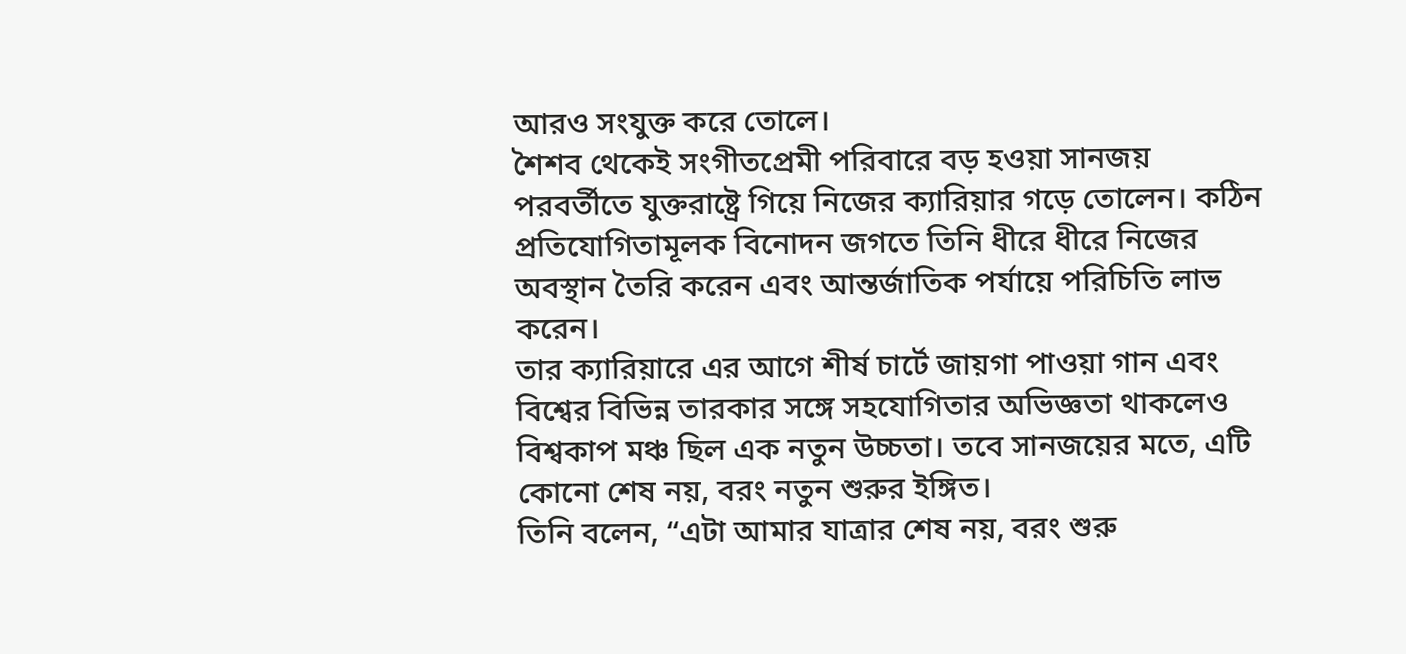আরও সংযুক্ত করে তোলে।
শৈশব থেকেই সংগীতপ্রেমী পরিবারে বড় হওয়া সানজয় পরবর্তীতে যুক্তরাষ্ট্রে গিয়ে নিজের ক্যারিয়ার গড়ে তোলেন। কঠিন প্রতিযোগিতামূলক বিনোদন জগতে তিনি ধীরে ধীরে নিজের অবস্থান তৈরি করেন এবং আন্তর্জাতিক পর্যায়ে পরিচিতি লাভ করেন।
তার ক্যারিয়ারে এর আগে শীর্ষ চার্টে জায়গা পাওয়া গান এবং বিশ্বের বিভিন্ন তারকার সঙ্গে সহযোগিতার অভিজ্ঞতা থাকলেও বিশ্বকাপ মঞ্চ ছিল এক নতুন উচ্চতা। তবে সানজয়ের মতে, এটি কোনো শেষ নয়, বরং নতুন শুরুর ইঙ্গিত।
তিনি বলেন, “এটা আমার যাত্রার শেষ নয়, বরং শুরু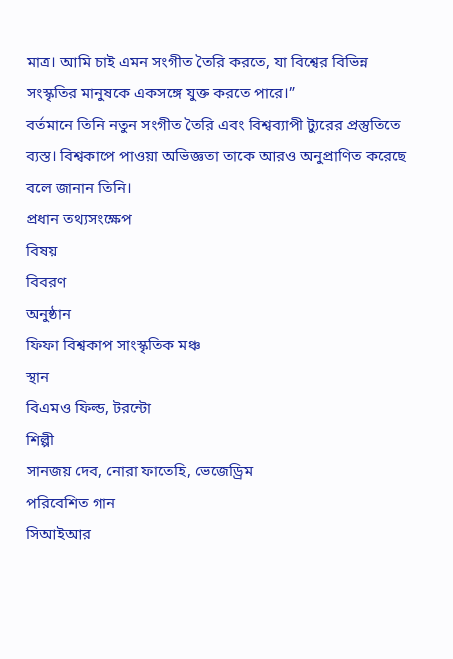মাত্র। আমি চাই এমন সংগীত তৈরি করতে, যা বিশ্বের বিভিন্ন সংস্কৃতির মানুষকে একসঙ্গে যুক্ত করতে পারে।”
বর্তমানে তিনি নতুন সংগীত তৈরি এবং বিশ্বব্যাপী ট্যুরের প্রস্তুতিতে ব্যস্ত। বিশ্বকাপে পাওয়া অভিজ্ঞতা তাকে আরও অনুপ্রাণিত করেছে বলে জানান তিনি।
প্রধান তথ্যসংক্ষেপ
বিষয়
বিবরণ
অনুষ্ঠান
ফিফা বিশ্বকাপ সাংস্কৃতিক মঞ্চ
স্থান
বিএমও ফিল্ড, টরন্টো
শিল্পী
সানজয় দেব, নোরা ফাতেহি, ভেজেড্রিম
পরিবেশিত গান
সিআইআর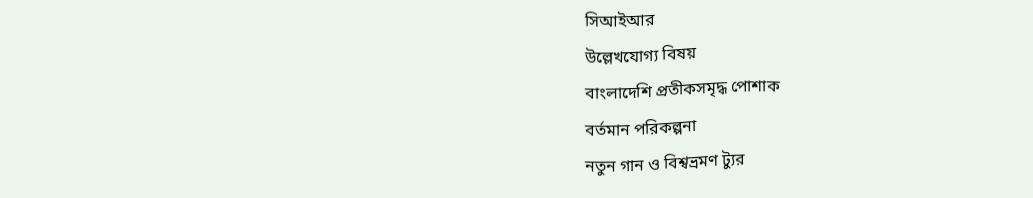সিআইআর
উল্লেখযোগ্য বিষয়
বাংলাদেশি প্রতীকসমৃদ্ধ পোশাক
বর্তমান পরিকল্পনা
নতুন গান ও বিশ্বভ্রমণ ট্যুর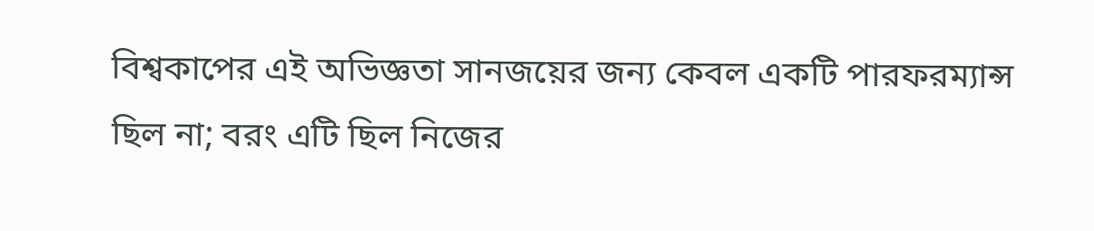বিশ্বকাপের এই অভিজ্ঞতা সানজয়ের জন্য কেবল একটি পারফরম্যান্স ছিল না; বরং এটি ছিল নিজের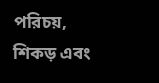পরিচয়, শিকড় এবং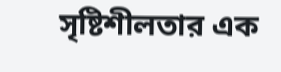সৃষ্টিশীলতার এক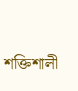শক্তিশালী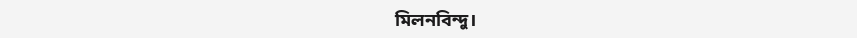মিলনবিন্দু।